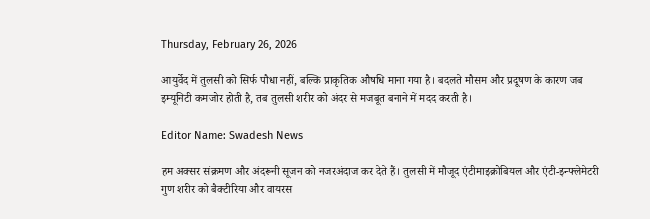Thursday, February 26, 2026

आयुर्वेद में तुलसी को सिर्फ पौधा नहीं, बल्कि प्राकृतिक औषधि माना गया है। बदलते मौसम और प्रदूषण के कारण जब इम्यूनिटी कमजोर होती है, तब तुलसी शरीर को अंदर से मजबूत बनाने में मदद करती है।

Editor Name: Swadesh News

हम अक्सर संक्रमण और अंदरूनी सूजन को नजरअंदाज कर देते हैं। तुलसी में मौजूद एंटीमाइक्रोबियल और एंटी-इन्फ्लेमेटरी गुण शरीर को बैक्टीरिया और वायरस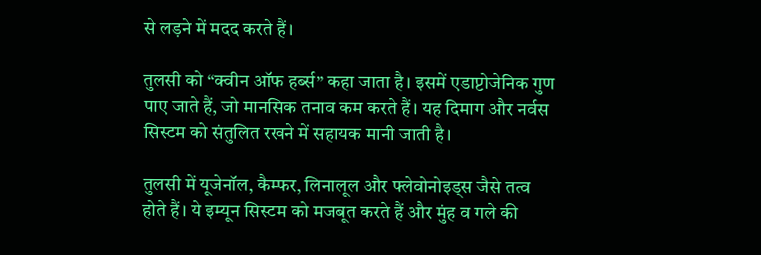से लड़ने में मदद करते हैं।

तुलसी को “क्वीन ऑफ हर्ब्स” कहा जाता है। इसमें एडाप्टोजेनिक गुण पाए जाते हैं, जो मानसिक तनाव कम करते हैं। यह दिमाग और नर्वस सिस्टम को संतुलित रखने में सहायक मानी जाती है।

तुलसी में यूजेनॉल, कैम्फर, लिनालूल और फ्लेवोनोइड्स जैसे तत्व होते हैं। ये इम्यून सिस्टम को मजबूत करते हैं और मुंह व गले की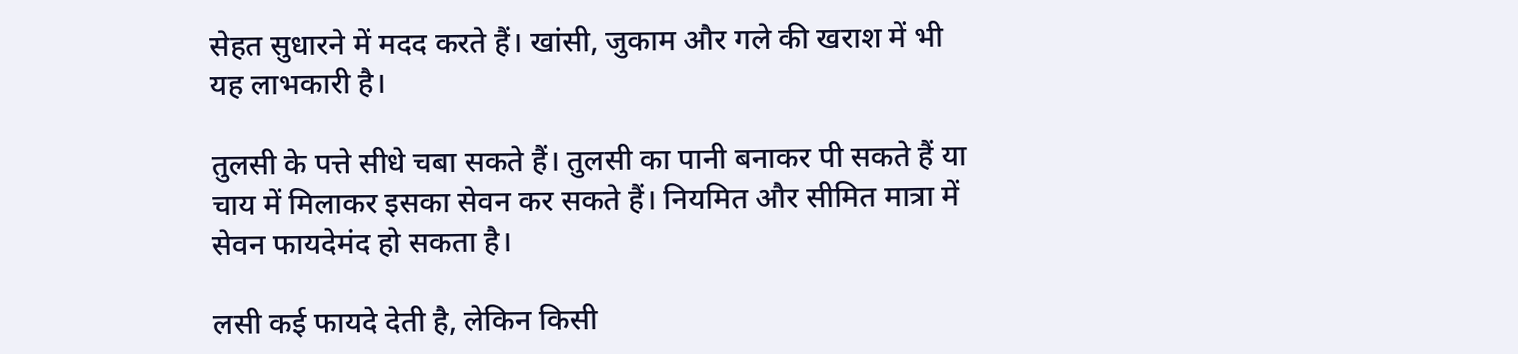सेहत सुधारने में मदद करते हैं। खांसी, जुकाम और गले की खराश में भी यह लाभकारी है।

तुलसी के पत्ते सीधे चबा सकते हैं। तुलसी का पानी बनाकर पी सकते हैं या चाय में मिलाकर इसका सेवन कर सकते हैं। नियमित और सीमित मात्रा में सेवन फायदेमंद हो सकता है।

लसी कई फायदे देती है, लेकिन किसी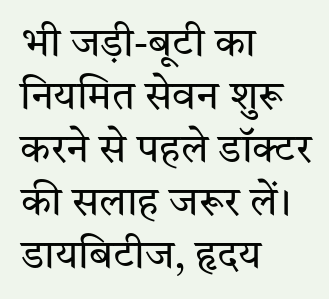भी जड़ी-बूटी का नियमित सेवन शुरू करने से पहले डॉक्टर की सलाह जरूर लें। डायबिटीज, हृदय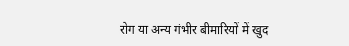रोग या अन्य गंभीर बीमारियों में खुद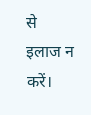से इलाज न करें।